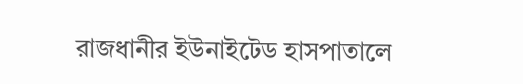রাজধানীর ইউনাইটেড হাসপাতালে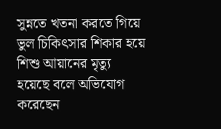সুন্নতে খতনা করতে গিয়ে ভুল চিকিৎসার শিকার হয়ে শিশু আয়ানের মৃত্যু হয়েছে বলে অভিযোগ করেছেন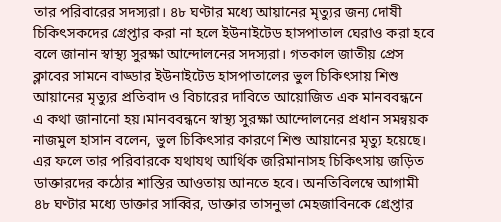তার পরিবারের সদস্যরা। ৪৮ ঘণ্টার মধ্যে আয়ানের মৃত্যুর জন্য দোষী চিকিৎসকদের গ্রেপ্তার করা না হলে ইউনাইটেড হাসপাতাল ঘেরাও করা হবে বলে জানান স্বাস্থ্য সুরক্ষা আন্দোলনের সদস্যরা। গতকাল জাতীয় প্রেস ক্লাবের সামনে বাড্ডার ইউনাইটেড হাসপাতালের ভুল চিকিৎসায় শিশু আয়ানের মৃত্যুর প্রতিবাদ ও বিচারের দাবিতে আয়োজিত এক মানববন্ধনে এ কথা জানানো হয়।মানববন্ধনে স্বাস্থ্য সুরক্ষা আন্দোলনের প্রধান সমন্বয়ক নাজমুল হাসান বলেন, ভুল চিকিৎসার কারণে শিশু আয়ানের মৃত্যু হয়েছে। এর ফলে তার পরিবারকে যথাযথ আর্থিক জরিমানাসহ চিকিৎসায় জড়িত ডাক্তারদের কঠোর শাস্তির আওতায় আনতে হবে। অনতিবিলম্বে আগামী ৪৮ ঘণ্টার মধ্যে ডাক্তার সাব্বির, ডাক্তার তাসনুভা মেহজাবিনকে গ্রেপ্তার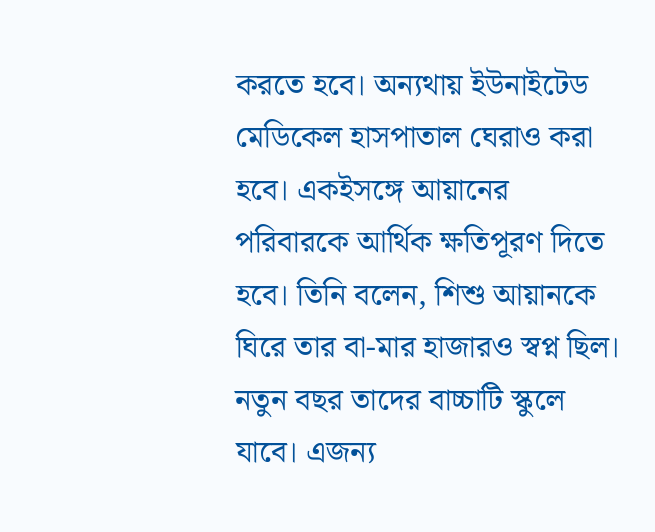করতে হবে। অন্যথায় ইউনাইটেড মেডিকেল হাসপাতাল ঘেরাও করা হবে। একইসঙ্গে আয়ানের পরিবারকে আর্থিক ক্ষতিপূরণ দিতে হবে। তিনি বলেন, শিশু আয়ানকে ঘিরে তার বা-মার হাজারও স্বপ্ন ছিল। নতুন বছর তাদের বাচ্চাটি স্কুলে যাবে। এজন্য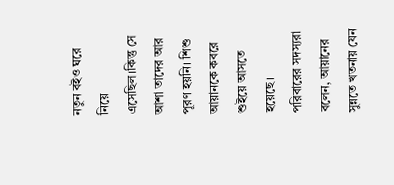নতুন বইও ঘরে নিয়ে এসেছিল।কিন্তু সে আশা তাদের আর পূরণ হয়নি। শিশু আয়ানকে কবরে শুইয়ে আসতে হয়েছে।
পরিবারের সদস্যরা বলেন, আয়ানের সুন্নতে খতনায় যেন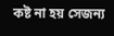কষ্ট না হয় সেজন্য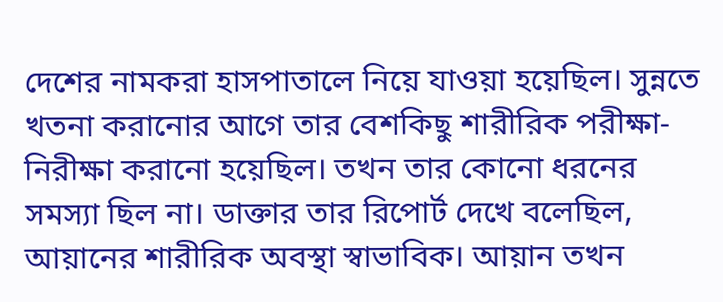দেশের নামকরা হাসপাতালে নিয়ে যাওয়া হয়েছিল। সুন্নতে খতনা করানোর আগে তার বেশকিছু শারীরিক পরীক্ষা-নিরীক্ষা করানো হয়েছিল। তখন তার কোনো ধরনের সমস্যা ছিল না। ডাক্তার তার রিপোর্ট দেখে বলেছিল, আয়ানের শারীরিক অবস্থা স্বাভাবিক। আয়ান তখন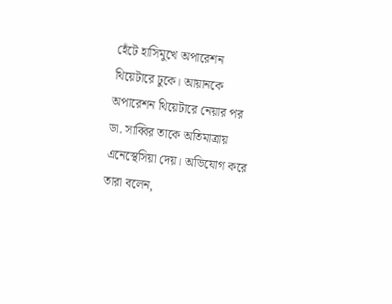হেঁটে হাসিমুখে অপারেশন থিয়েটারে ঢুকে। আয়ানকে অপারেশন থিয়েটারে নেয়ার পর ডা. সাব্বির তাকে অতিমাত্রায় এনেস্থেসিয়া দেয়। অভিযোগ করে তারা বলেন,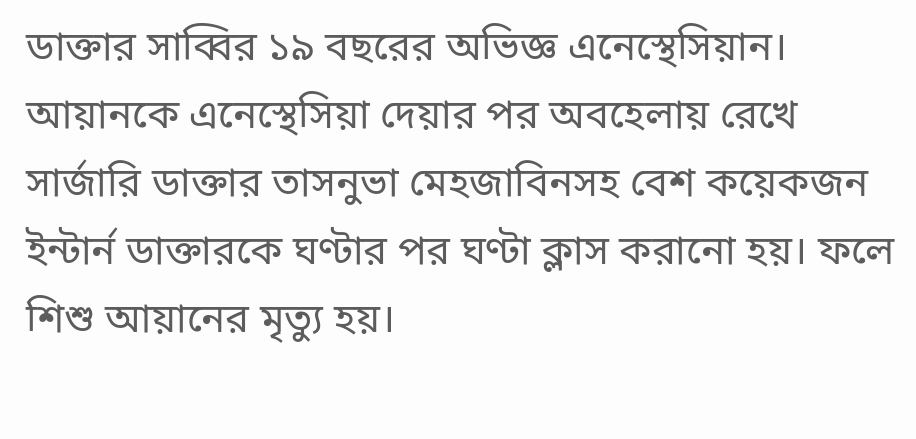ডাক্তার সাব্বির ১৯ বছরের অভিজ্ঞ এনেস্থেসিয়ান। আয়ানকে এনেস্থেসিয়া দেয়ার পর অবহেলায় রেখে সার্জারি ডাক্তার তাসনুভা মেহজাবিনসহ বেশ কয়েকজন ইন্টার্ন ডাক্তারকে ঘণ্টার পর ঘণ্টা ক্লাস করানো হয়। ফলে শিশু আয়ানের মৃত্যু হয়।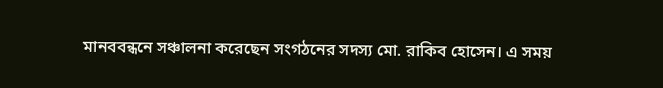মানববন্ধনে সঞ্চালনা করেছেন সংগঠনের সদস্য মো. রাকিব হোসেন। এ সময়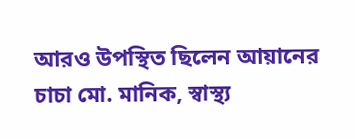আরও উপস্থিত ছিলেন আয়ানের চাচা মো. মানিক, স্বাস্থ্য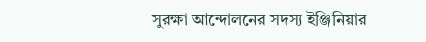সুরক্ষা আন্দোলনের সদস্য ইঞ্জিনিয়ার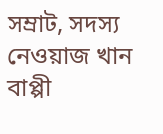সম্রাট, সদস্য নেওয়াজ খান বাপ্পী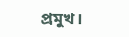প্রমুখ।